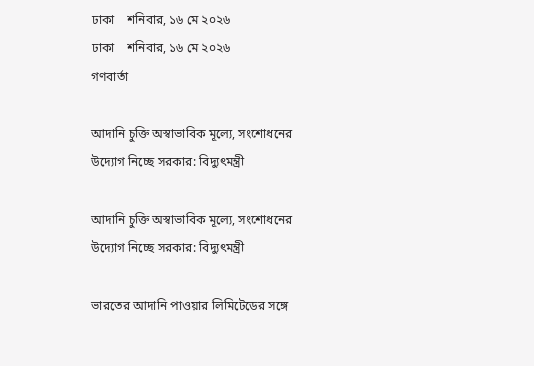ঢাকা    শনিবার, ১৬ মে ২০২৬
ঢাকা    শনিবার, ১৬ মে ২০২৬
গণবার্তা

আদানি চুক্তি অস্বাভাবিক মূল্যে, সংশোধনের উদ্যোগ নিচ্ছে সরকার: বিদ্যুৎমন্ত্রী

আদানি চুক্তি অস্বাভাবিক মূল্যে, সংশোধনের উদ্যোগ নিচ্ছে সরকার: বিদ্যুৎমন্ত্রী

ভারতের আদানি পাওয়ার লিমিটেডের সঙ্গে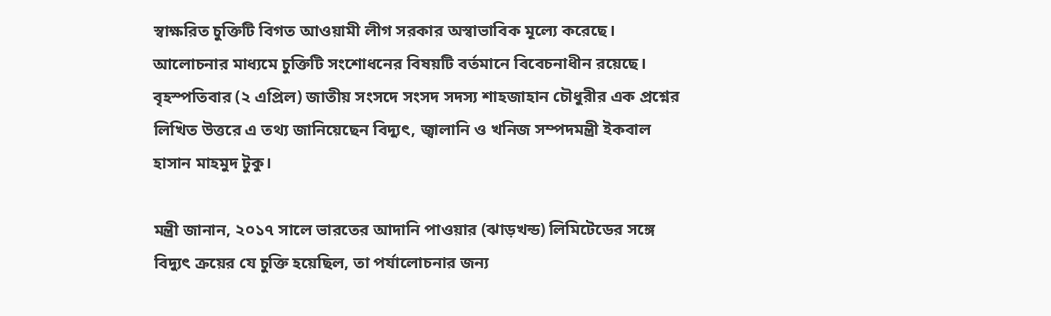স্বাক্ষরিত চুক্তিটি বিগত আওয়ামী লীগ সরকার অস্বাভাবিক মূল্যে করেছে। আলোচনার মাধ্যমে চুক্তিটি সংশোধনের বিষয়টি বর্তমানে বিবেচনাধীন রয়েছে। বৃহস্পতিবার (২ এপ্রিল) জাতীয় সংসদে সংসদ সদস্য শাহজাহান চৌধুরীর এক প্রশ্নের লিখিত উত্তরে এ তথ্য জানিয়েছেন বিদ্যুৎ, জ্বালানি ও খনিজ সম্পদমন্ত্রী ইকবাল হাসান মাহমুদ টুকু।

মন্ত্রী জানান, ২০১৭ সালে ভারতের আদানি পাওয়ার (ঝাড়খন্ড) লিমিটেডের সঙ্গে বিদ্যুৎ ক্রয়ের যে চুক্তি হয়েছিল, তা পর্যালোচনার জন্য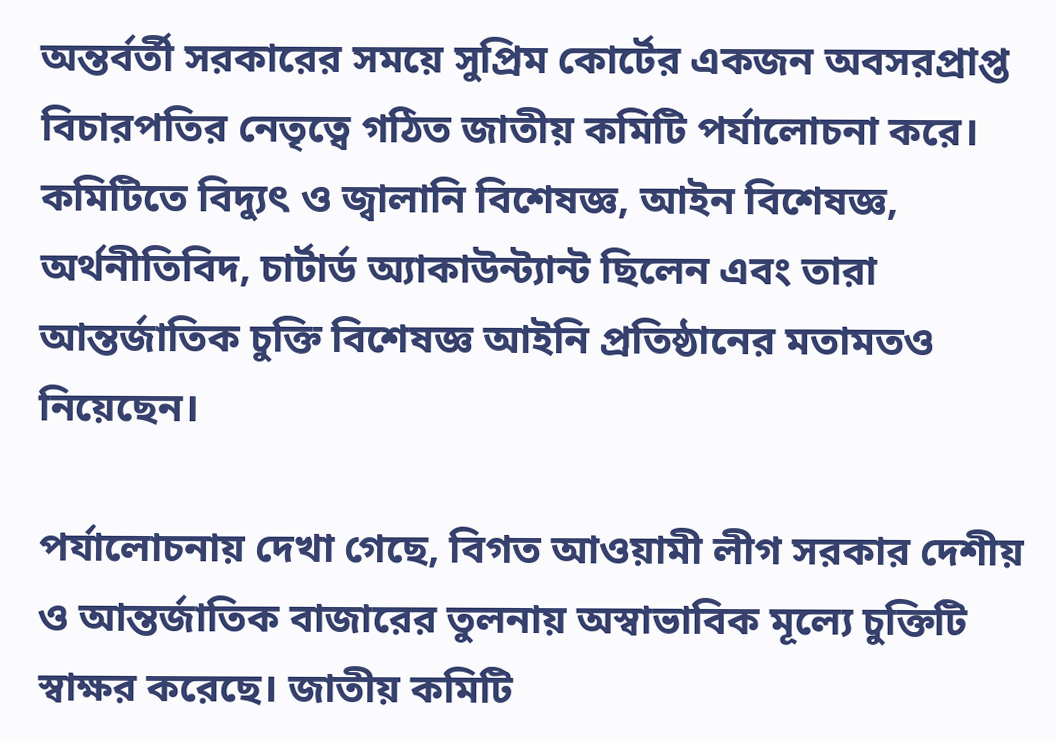অন্তর্বর্তী সরকারের সময়ে সুপ্রিম কোর্টের একজন অবসরপ্রাপ্ত বিচারপতির নেতৃত্বে গঠিত জাতীয় কমিটি পর্যালোচনা করে। কমিটিতে বিদ্যুৎ ও জ্বালানি বিশেষজ্ঞ, আইন বিশেষজ্ঞ, অর্থনীতিবিদ, চার্টার্ড অ্যাকাউন্ট্যান্ট ছিলেন এবং তারা আন্তর্জাতিক চুক্তি বিশেষজ্ঞ আইনি প্রতিষ্ঠানের মতামতও নিয়েছেন।

পর্যালোচনায় দেখা গেছে, বিগত আওয়ামী লীগ সরকার দেশীয় ও আন্তর্জাতিক বাজারের তুলনায় অস্বাভাবিক মূল্যে চুক্তিটি স্বাক্ষর করেছে। জাতীয় কমিটি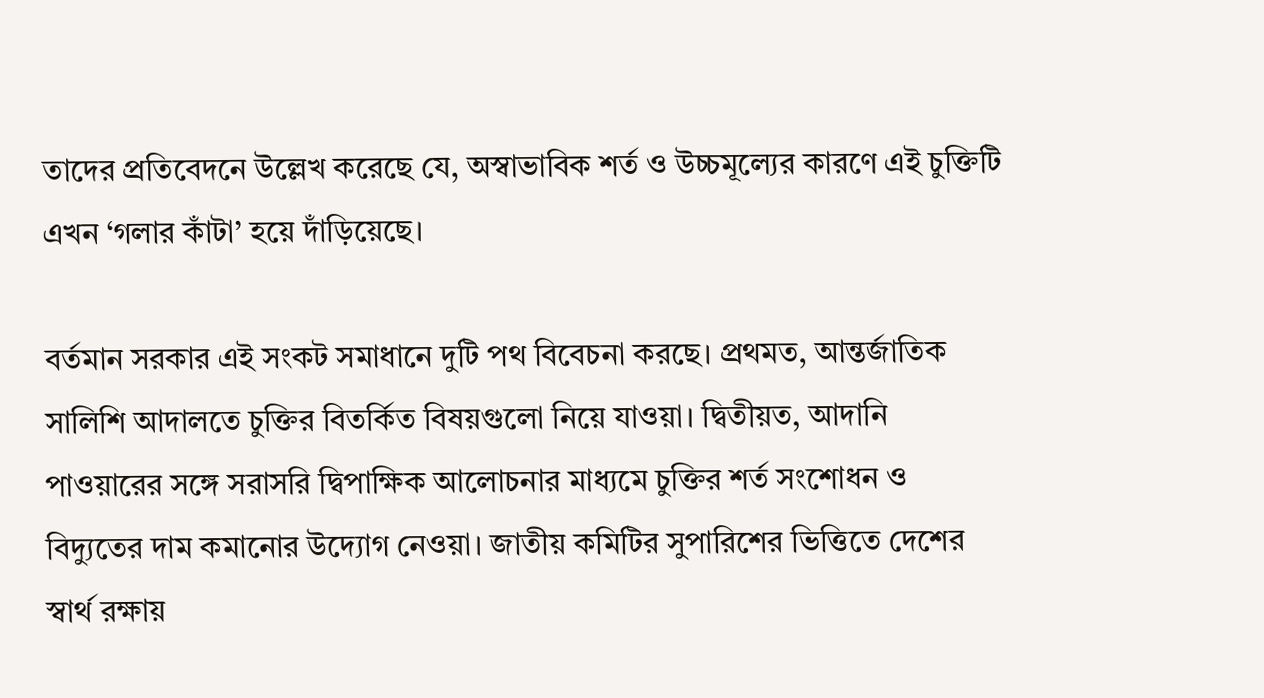তাদের প্রতিবেদনে উল্লেখ করেছে যে, অস্বাভাবিক শর্ত ও উচ্চমূল্যের কারণে এই চুক্তিটি এখন ‘গলার কাঁটা’ হয়ে দাঁড়িয়েছে।

বর্তমান সরকার এই সংকট সমাধানে দুটি পথ বিবেচনা করছে। প্রথমত, আন্তর্জাতিক সালিশি আদালতে চুক্তির বিতর্কিত বিষয়গুলো নিয়ে যাওয়া। দ্বিতীয়ত, আদানি পাওয়ারের সঙ্গে সরাসরি দ্বিপাক্ষিক আলোচনার মাধ্যমে চুক্তির শর্ত সংশোধন ও বিদ্যুতের দাম কমানোর উদ্যোগ নেওয়া। জাতীয় কমিটির সুপারিশের ভিত্তিতে দেশের স্বার্থ রক্ষায়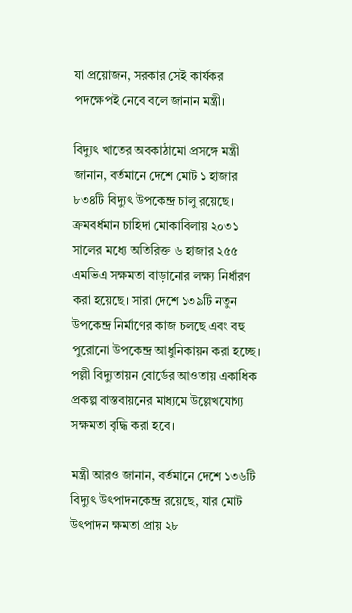যা প্রয়োজন, সরকার সেই কার্যকর পদক্ষেপই নেবে বলে জানান মন্ত্রী।

বিদ্যুৎ খাতের অবকাঠামো প্রসঙ্গে মন্ত্রী জানান, বর্তমানে দেশে মোট ১ হাজার ৮৩৪টি বিদ্যুৎ উপকেন্দ্র চালু রয়েছে। ক্রমবর্ধমান চাহিদা মোকাবিলায় ২০৩১ সালের মধ্যে অতিরিক্ত ৬ হাজার ২৫৫ এমভিএ সক্ষমতা বাড়ানোর লক্ষ্য নির্ধারণ করা হয়েছে। সারা দেশে ১৩৯টি নতুন উপকেন্দ্র নির্মাণের কাজ চলছে এবং বহু পুরোনো উপকেন্দ্র আধুনিকায়ন করা হচ্ছে। পল্লী বিদ্যুতায়ন বোর্ডের আওতায় একাধিক প্রকল্প বাস্তবায়নের মাধ্যমে উল্লেখযোগ্য সক্ষমতা বৃদ্ধি করা হবে।

মন্ত্রী আরও জানান, বর্তমানে দেশে ১৩৬টি বিদ্যুৎ উৎপাদনকেন্দ্র রয়েছে, যার মোট উৎপাদন ক্ষমতা প্রায় ২৮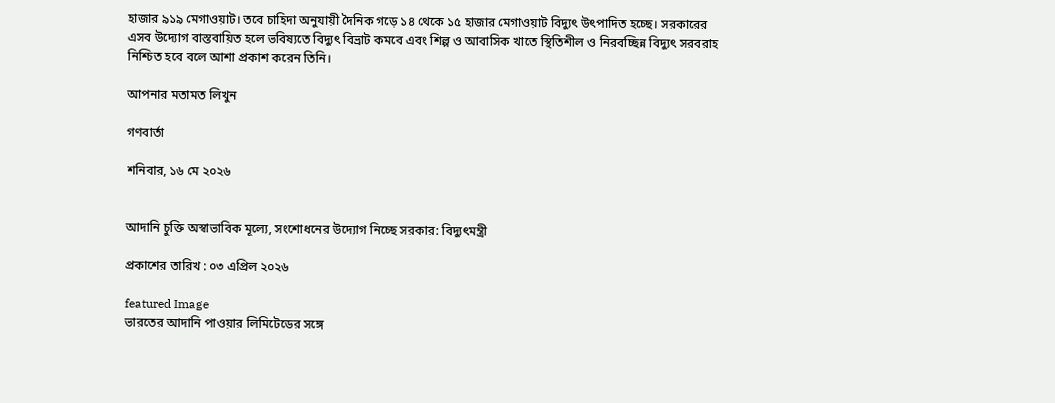হাজার ৯১৯ মেগাওয়াট। তবে চাহিদা অনুযায়ী দৈনিক গড়ে ১৪ থেকে ১৫ হাজার মেগাওয়াট বিদ্যুৎ উৎপাদিত হচ্ছে। সরকারের এসব উদ্যোগ বাস্তবায়িত হলে ভবিষ্যতে বিদ্যুৎ বিভ্রাট কমবে এবং শিল্প ও আবাসিক খাতে স্থিতিশীল ও নিরবচ্ছিন্ন বিদ্যুৎ সরবরাহ নিশ্চিত হবে বলে আশা প্রকাশ করেন তিনি।

আপনার মতামত লিখুন

গণবার্তা

শনিবার, ১৬ মে ২০২৬


আদানি চুক্তি অস্বাভাবিক মূল্যে, সংশোধনের উদ্যোগ নিচ্ছে সরকার: বিদ্যুৎমন্ত্রী

প্রকাশের তারিখ : ০৩ এপ্রিল ২০২৬

featured Image
ভারতের আদানি পাওয়ার লিমিটেডের সঙ্গে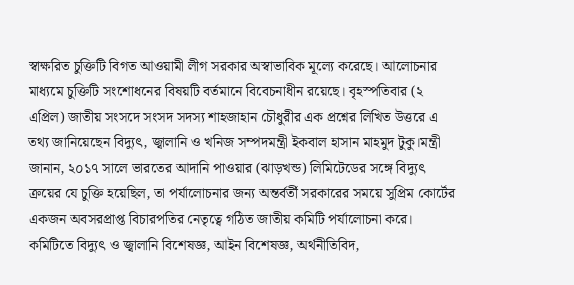স্বাক্ষরিত চুক্তিটি বিগত আওয়ামী লীগ সরকার অস্বাভাবিক মূল্যে করেছে। আলোচনার মাধ্যমে চুক্তিটি সংশোধনের বিষয়টি বর্তমানে বিবেচনাধীন রয়েছে। বৃহস্পতিবার (২ এপ্রিল) জাতীয় সংসদে সংসদ সদস্য শাহজাহান চৌধুরীর এক প্রশ্নের লিখিত উত্তরে এ তথ্য জানিয়েছেন বিদ্যুৎ, জ্বালানি ও খনিজ সম্পদমন্ত্রী ইকবাল হাসান মাহমুদ টুকু।মন্ত্রী জানান, ২০১৭ সালে ভারতের আদানি পাওয়ার (ঝাড়খন্ড) লিমিটেডের সঙ্গে বিদ্যুৎ ক্রয়ের যে চুক্তি হয়েছিল, তা পর্যালোচনার জন্য অন্তর্বর্তী সরকারের সময়ে সুপ্রিম কোর্টের একজন অবসরপ্রাপ্ত বিচারপতির নেতৃত্বে গঠিত জাতীয় কমিটি পর্যালোচনা করে। কমিটিতে বিদ্যুৎ ও জ্বালানি বিশেষজ্ঞ, আইন বিশেষজ্ঞ, অর্থনীতিবিদ,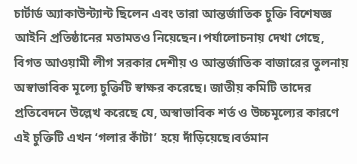চার্টার্ড অ্যাকাউন্ট্যান্ট ছিলেন এবং তারা আন্তর্জাতিক চুক্তি বিশেষজ্ঞ আইনি প্রতিষ্ঠানের মতামতও নিয়েছেন।পর্যালোচনায় দেখা গেছে, বিগত আওয়ামী লীগ সরকার দেশীয় ও আন্তর্জাতিক বাজারের তুলনায় অস্বাভাবিক মূল্যে চুক্তিটি স্বাক্ষর করেছে। জাতীয় কমিটি তাদের প্রতিবেদনে উল্লেখ করেছে যে, অস্বাভাবিক শর্ত ও উচ্চমূল্যের কারণে এই চুক্তিটি এখন ‘গলার কাঁটা’ হয়ে দাঁড়িয়েছে।বর্তমান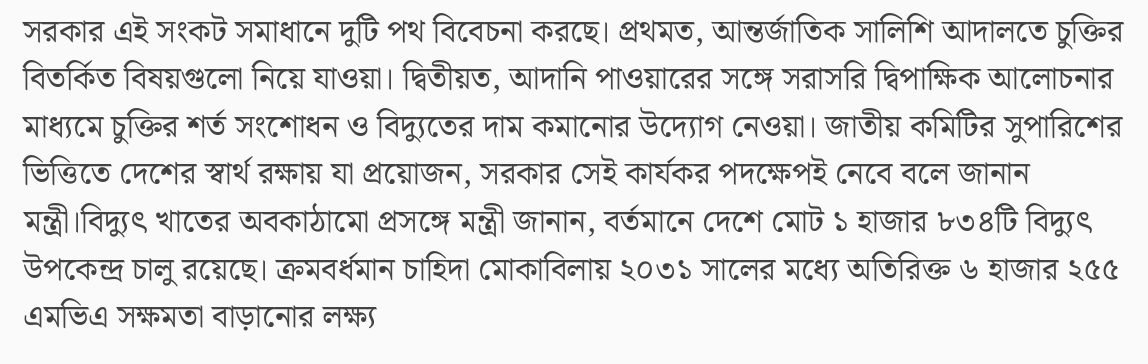সরকার এই সংকট সমাধানে দুটি পথ বিবেচনা করছে। প্রথমত, আন্তর্জাতিক সালিশি আদালতে চুক্তির বিতর্কিত বিষয়গুলো নিয়ে যাওয়া। দ্বিতীয়ত, আদানি পাওয়ারের সঙ্গে সরাসরি দ্বিপাক্ষিক আলোচনার মাধ্যমে চুক্তির শর্ত সংশোধন ও বিদ্যুতের দাম কমানোর উদ্যোগ নেওয়া। জাতীয় কমিটির সুপারিশের ভিত্তিতে দেশের স্বার্থ রক্ষায় যা প্রয়োজন, সরকার সেই কার্যকর পদক্ষেপই নেবে বলে জানান মন্ত্রী।বিদ্যুৎ খাতের অবকাঠামো প্রসঙ্গে মন্ত্রী জানান, বর্তমানে দেশে মোট ১ হাজার ৮৩৪টি বিদ্যুৎ উপকেন্দ্র চালু রয়েছে। ক্রমবর্ধমান চাহিদা মোকাবিলায় ২০৩১ সালের মধ্যে অতিরিক্ত ৬ হাজার ২৫৫ এমভিএ সক্ষমতা বাড়ানোর লক্ষ্য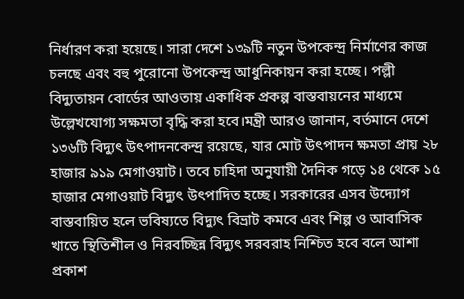নির্ধারণ করা হয়েছে। সারা দেশে ১৩৯টি নতুন উপকেন্দ্র নির্মাণের কাজ চলছে এবং বহু পুরোনো উপকেন্দ্র আধুনিকায়ন করা হচ্ছে। পল্লী বিদ্যুতায়ন বোর্ডের আওতায় একাধিক প্রকল্প বাস্তবায়নের মাধ্যমে উল্লেখযোগ্য সক্ষমতা বৃদ্ধি করা হবে।মন্ত্রী আরও জানান, বর্তমানে দেশে ১৩৬টি বিদ্যুৎ উৎপাদনকেন্দ্র রয়েছে, যার মোট উৎপাদন ক্ষমতা প্রায় ২৮ হাজার ৯১৯ মেগাওয়াট। তবে চাহিদা অনুযায়ী দৈনিক গড়ে ১৪ থেকে ১৫ হাজার মেগাওয়াট বিদ্যুৎ উৎপাদিত হচ্ছে। সরকারের এসব উদ্যোগ বাস্তবায়িত হলে ভবিষ্যতে বিদ্যুৎ বিভ্রাট কমবে এবং শিল্প ও আবাসিক খাতে স্থিতিশীল ও নিরবচ্ছিন্ন বিদ্যুৎ সরবরাহ নিশ্চিত হবে বলে আশা প্রকাশ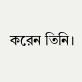করেন তিনি।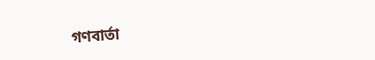গণবার্তা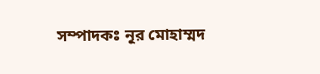সম্পাদকঃ নূর মোহাম্মদ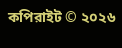কপিরাইট © ২০২৬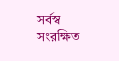সর্বস্ব সংরক্ষিত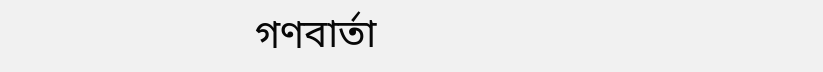গণবার্তা